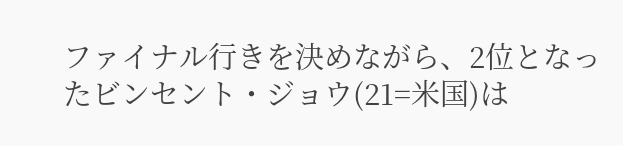ファイナル行きを決めながら、2位となったビンセント・ジョウ(21=米国)は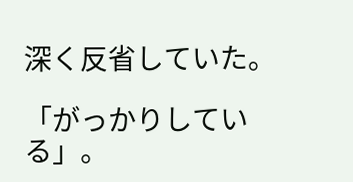深く反省していた。

「がっかりしている」。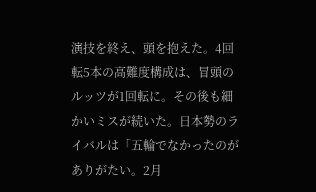演技を終え、頭を抱えた。4回転5本の高難度構成は、冒頭のルッツが1回転に。その後も細かいミスが続いた。日本勢のライバルは「五輪でなかったのがありがたい。2月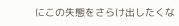にこの失態をさらけ出したくな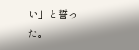い」と誓った。